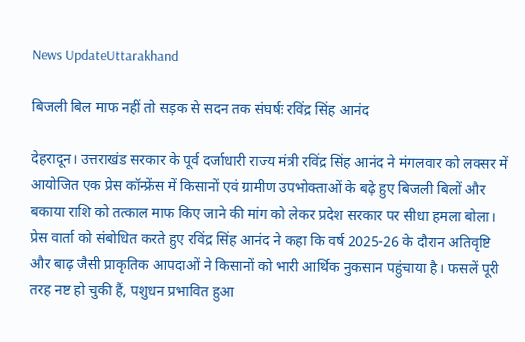News UpdateUttarakhand

बिजली बिल माफ नहीं तो सड़क से सदन तक संघर्षः रविंद्र सिंह आनंद

देहरादून। उत्तराखंड सरकार के पूर्व दर्जाधारी राज्य मंत्री रविंद्र सिंह आनंद ने मंगलवार को लक्सर में आयोजित एक प्रेस कॉन्फ्रेंस में किसानों एवं ग्रामीण उपभोक्ताओं के बढ़े हुए बिजली बिलों और बकाया राशि को तत्काल माफ किए जाने की मांग को लेकर प्रदेश सरकार पर सीधा हमला बोला।
प्रेस वार्ता को संबोधित करते हुए रविंद्र सिंह आनंद ने कहा कि वर्ष 2025-26 के दौरान अतिवृष्टि और बाढ़ जैसी प्राकृतिक आपदाओं ने किसानों को भारी आर्थिक नुकसान पहुंचाया है। फसलें पूरी तरह नष्ट हो चुकी हैं, पशुधन प्रभावित हुआ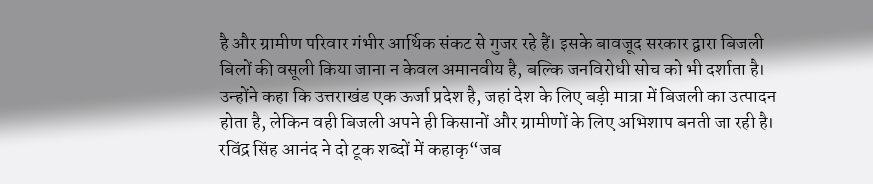है और ग्रामीण परिवार गंभीर आर्थिक संकट से गुजर रहे हैं। इसके बावजूद सरकार द्वारा बिजली बिलों की वसूली किया जाना न केवल अमानवीय है, बल्कि जनविरोधी सोच को भी दर्शाता है।
उन्होंने कहा कि उत्तराखंड एक ऊर्जा प्रदेश है, जहां देश के लिए बड़ी मात्रा में बिजली का उत्पादन होता है, लेकिन वही बिजली अपने ही किसानों और ग्रामीणों के लिए अभिशाप बनती जा रही है। रविंद्र सिंह आनंद ने दो टूक शब्दों में कहाकृ“जब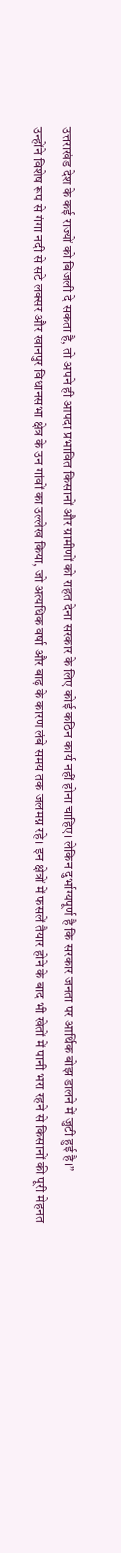उत्तराखंड देश के कई राज्यों को बिजली दे सकता है, तो अपने ही आपदा प्रभावित किसानों और ग्रामीणों को राहत देना सरकार के लिए कोई कठिन कार्य नहीं होना चाहिए। लेकिन दुर्भाग्यपूर्ण है कि सरकार जनता पर आर्थिक बोझ डालने में जुटी हुई है।”
उन्होंने विशेष रूप से गंगा नदी से सटे लक्सर और खानपुर विधानसभा क्षेत्र के उन गांवों का उल्लेख किया, जो अत्यधिक वर्षा और बाढ़ के कारण लंबे समय तक जलमग्न रहे। इन क्षेत्रों में फसलें तैयार होने के बाद भी खेतों में पानी भरा रहने से किसानों की पूरी मेहनत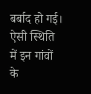बर्बाद हो गई। ऐसी स्थिति में इन गांवों के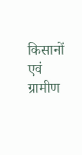किसानों एवं ग्रामीण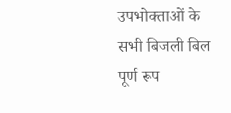उपभोक्ताओं के सभी बिजली बिल पूर्ण रूप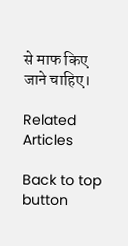से माफ किए जाने चाहिए।

Related Articles

Back to top button